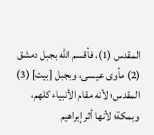المقدس (1)، فأقسم الله بجبل دمشق (2) مأوى عيسى، وبجبل [بيت] (3) المقدس؛ لأنه مقام الأنبياء كلهم، وبمكة؛ لأنها أثر إبراهيم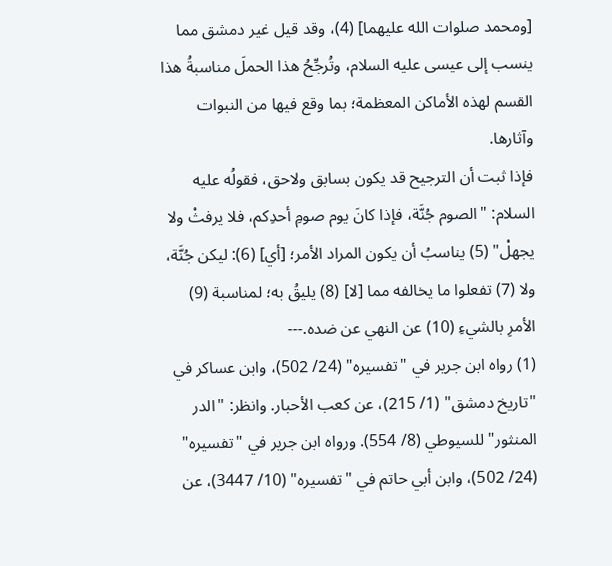[ومحمد صلوات الله عليهما] (4)، وقد قيل غير دمشق مما ينسب إلى عيسى عليه السلام، وتُرجِّحُ هذا الحملَ مناسبةُ هذا القسم لهذه الأماكن المعظمة؛ بما وقع فيها من النبوات وآثارها.
فإذا ثبت أن الترجيح قد يكون بسابق ولاحق، فقولُه عليه السلام: "الصوم جُنَّة، فإذا كانَ يوم صومِ أحدِكم، فلا يرفثْ ولا يجهلْ" (5) يناسبُ أن يكون المراد الأمر؛ [أي] (6): ليكن جُنَّة، ولا (7) تفعلوا ما يخالفه مما [لا] (8) يليقُ به؛ لمناسبة (9) الأمرِ بالشيءِ (10) عن النهي عن ضده.---
(1) رواه ابن جرير في "تفسيره" (24/ 502)، وابن عساكر في "تاريخ دمشق" (1/ 215)، عن كعب الأحبار. وانظر: "الدر المنثور" للسيوطي (8/ 554). ورواه ابن جرير في "تفسيره" (24/ 502)، وابن أبي حاتم في "تفسيره" (10/ 3447)، عن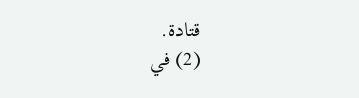قتادة.
(2) في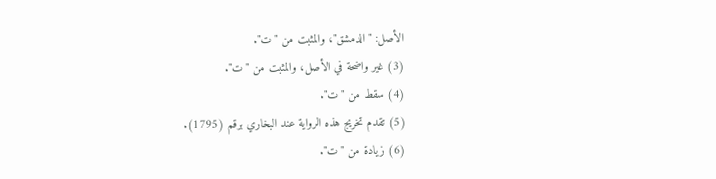الأصل: "الدمشق"، والمثبت من "ت".
(3) غير واضحة في الأصل، والمثبت من "ت".
(4) سقط من "ت".
(5) تقدم تخريج هذه الرواية عند البخاري برقم (1795).
(6) زيادة من "ت".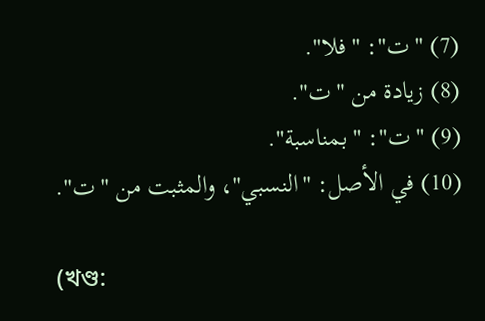(7) "ت": "فلا".
(8) زيادة من "ت".
(9) "ت": "بمناسبة".
(10) في الأصل: "النسبي"، والمثبت من "ت".

(খণ্ড: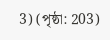3) (পৃষ্ঠা: 203)